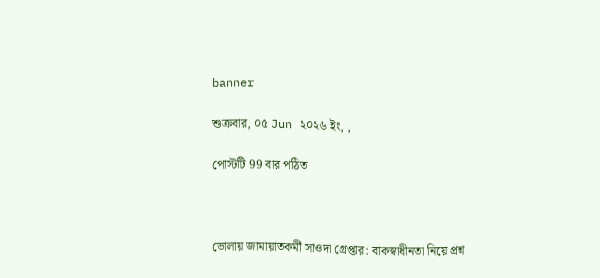banner

শুক্রবার, ০৫ Jun ২০২৬ ইং, ,

পোস্টটি 99 বার পঠিত



ভোলায় জামায়াতকর্মী সাওদা গ্রেপ্তার: বাকস্বাধীনতা নিয়ে প্রশ্ন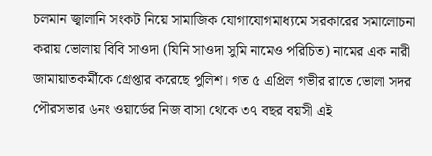চলমান জ্বালানি সংকট নিয়ে সামাজিক যোগাযোগমাধ্যমে সরকারের সমালোচনা করায় ভোলায় বিবি সাওদা (যিনি সাওদা সুমি নামেও পরিচিত) নামের এক নারী জামায়াতকর্মীকে গ্রেপ্তার করেছে পুলিশ। গত ৫ এপ্রিল গভীর রাতে ভোলা সদর পৌরসভার ৬নং ওয়ার্ডের নিজ বাসা থেকে ৩৭ বছর বয়সী এই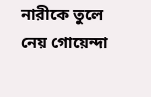নারীকে তুলে নেয় গোয়েন্দা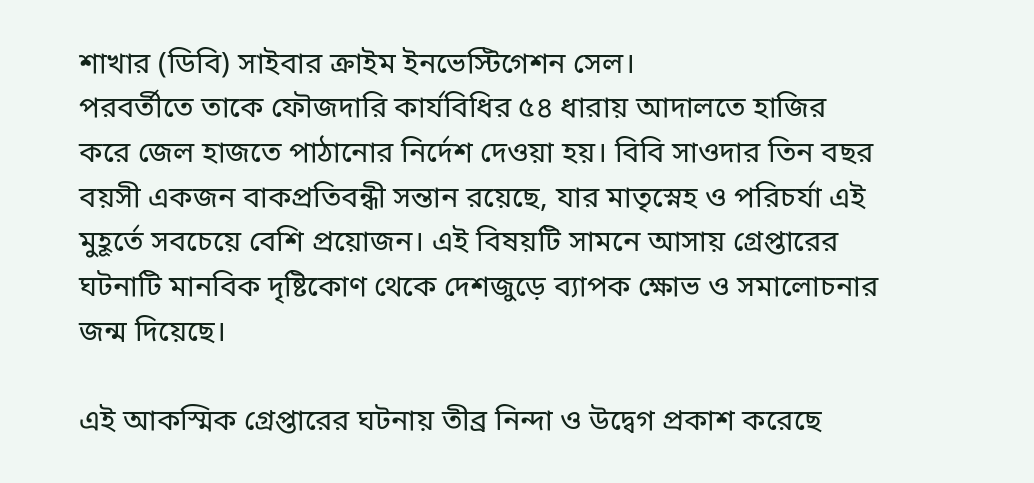শাখার (ডিবি) সাইবার ক্রাইম ইনভেস্টিগেশন সেল।
পরবর্তীতে তাকে ফৌজদারি কার্যবিধির ৫৪ ধারায় আদালতে হাজির করে জেল হাজতে পাঠানোর নির্দেশ দেওয়া হয়। বিবি সাওদার তিন বছর বয়সী একজন বাকপ্রতিবন্ধী সন্তান রয়েছে, যার মাতৃস্নেহ ও পরিচর্যা এই মুহূর্তে সবচেয়ে বেশি প্রয়োজন। এই বিষয়টি সামনে আসায় গ্রেপ্তারের ঘটনাটি মানবিক দৃষ্টিকোণ থেকে দেশজুড়ে ব্যাপক ক্ষোভ ও সমালোচনার জন্ম দিয়েছে।

এই আকস্মিক গ্রেপ্তারের ঘটনায় তীব্র নিন্দা ও উদ্বেগ প্রকাশ করেছে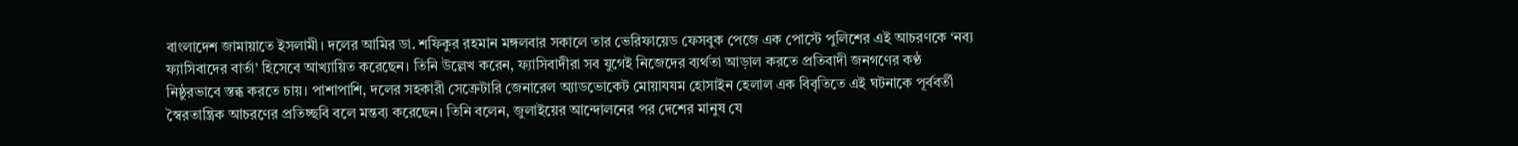বাংলাদেশ জামায়াতে ইসলামী। দলের আমির ডা. শফিকুর রহমান মঙ্গলবার সকালে তার ভেরিফায়েড ফেসবুক পেজে এক পোস্টে পুলিশের এই আচরণকে ‘নব্য ফ্যাসিবাদের বার্তা’ হিসেবে আখ্যায়িত করেছেন। তিনি উল্লেখ করেন, ফ্যাসিবাদীরা সব যুগেই নিজেদের ব্যর্থতা আড়াল করতে প্রতিবাদী জনগণের কণ্ঠ নিষ্ঠুরভাবে স্তব্ধ করতে চায়। পাশাপাশি, দলের সহকারী সেক্রেটারি জেনারেল অ্যাডভোকেট মোয়াযযম হোসাইন হেলাল এক বিবৃতিতে এই ঘটনাকে পূর্ববর্তী স্বৈরতান্ত্রিক আচরণের প্রতিচ্ছবি বলে মন্তব্য করেছেন। তিনি বলেন, জুলাইয়ের আন্দোলনের পর দেশের মানুষ যে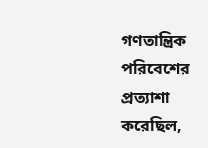গণতান্ত্রিক পরিবেশের প্রত্যাশা করেছিল,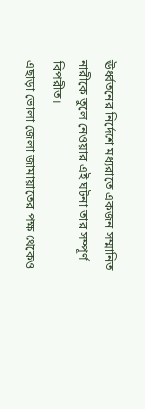ঊর্ধ্বতনের নির্দেশে মধ্যরাতে একজন সম্মানিত নারীকে তুলে নেওয়ার এই ঘটনা তার সম্পূর্ণ বিপরীত।
এছাড়া ভোলা জেলা জামায়াতের পক্ষ থেকেও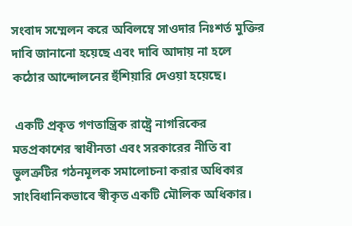সংবাদ সম্মেলন করে অবিলম্বে সাওদার নিঃশর্ত মুক্তির দাবি জানানো হয়েছে এবং দাবি আদায় না হলে কঠোর আন্দোলনের হুঁশিয়ারি দেওয়া হয়েছে।

 একটি প্রকৃত গণতান্ত্রিক রাষ্ট্রে নাগরিকের মতপ্রকাশের স্বাধীনতা এবং সরকারের নীতি বা ভুলত্রুটির গঠনমূলক সমালোচনা করার অধিকার সাংবিধানিকভাবে স্বীকৃত একটি মৌলিক অধিকার।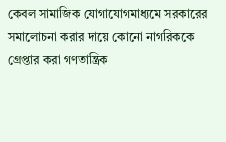কেবল সামাজিক যোগাযোগমাধ্যমে সরকারের সমালোচনা করার দায়ে কোনো নাগরিককে গ্রেপ্তার করা গণতান্ত্রিক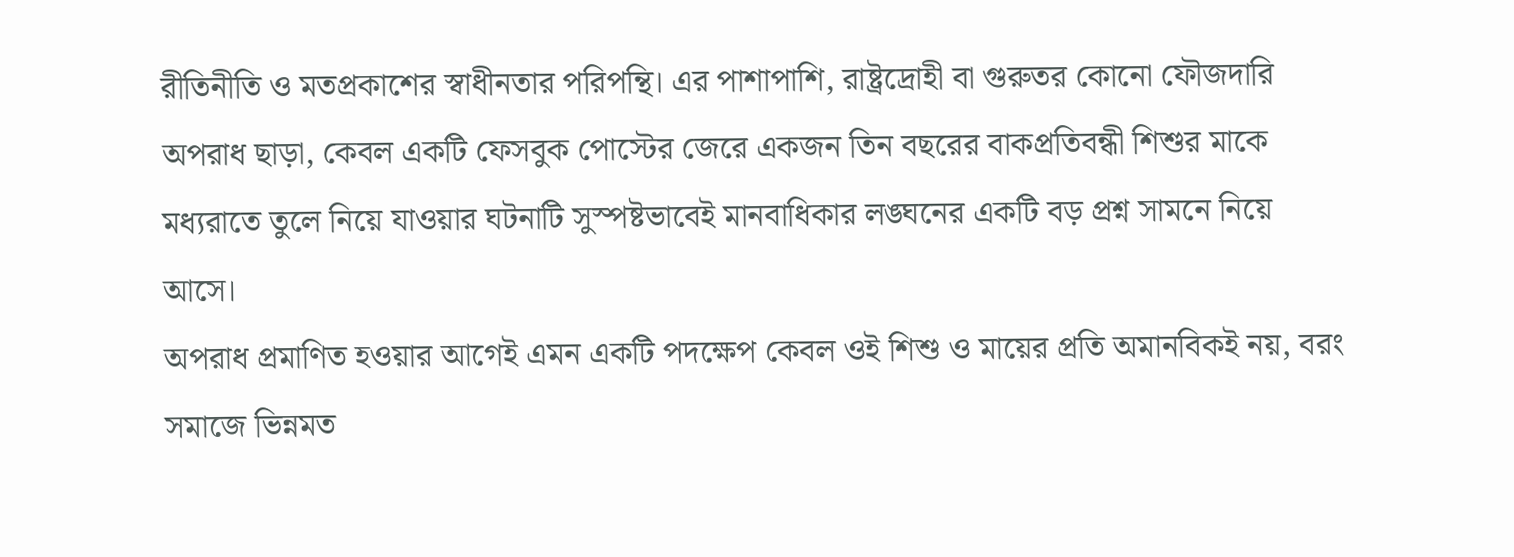রীতিনীতি ও মতপ্রকাশের স্বাধীনতার পরিপন্থি। এর পাশাপাশি, রাষ্ট্রদ্রোহী বা গুরুতর কোনো ফৌজদারি অপরাধ ছাড়া, কেবল একটি ফেসবুক পোস্টের জেরে একজন তিন বছরের বাকপ্রতিবন্ধী শিশুর মাকে মধ্যরাতে তুলে নিয়ে যাওয়ার ঘটনাটি সুস্পষ্টভাবেই মানবাধিকার লঙ্ঘনের একটি বড় প্রশ্ন সামনে নিয়ে আসে।
অপরাধ প্রমাণিত হওয়ার আগেই এমন একটি পদক্ষেপ কেবল ওই শিশু ও মায়ের প্রতি অমানবিকই নয়, বরং সমাজে ভিন্নমত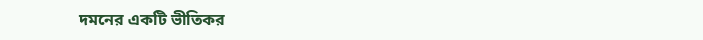দমনের একটি ভীতিকর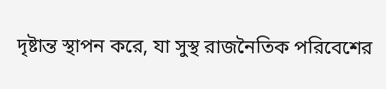দৃষ্টান্ত স্থাপন করে, যা সুস্থ রাজনৈতিক পরিবেশের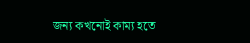জন্য কখনোই কাম্য হতে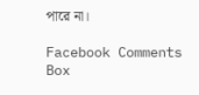পারে না।

Facebook Comments Box